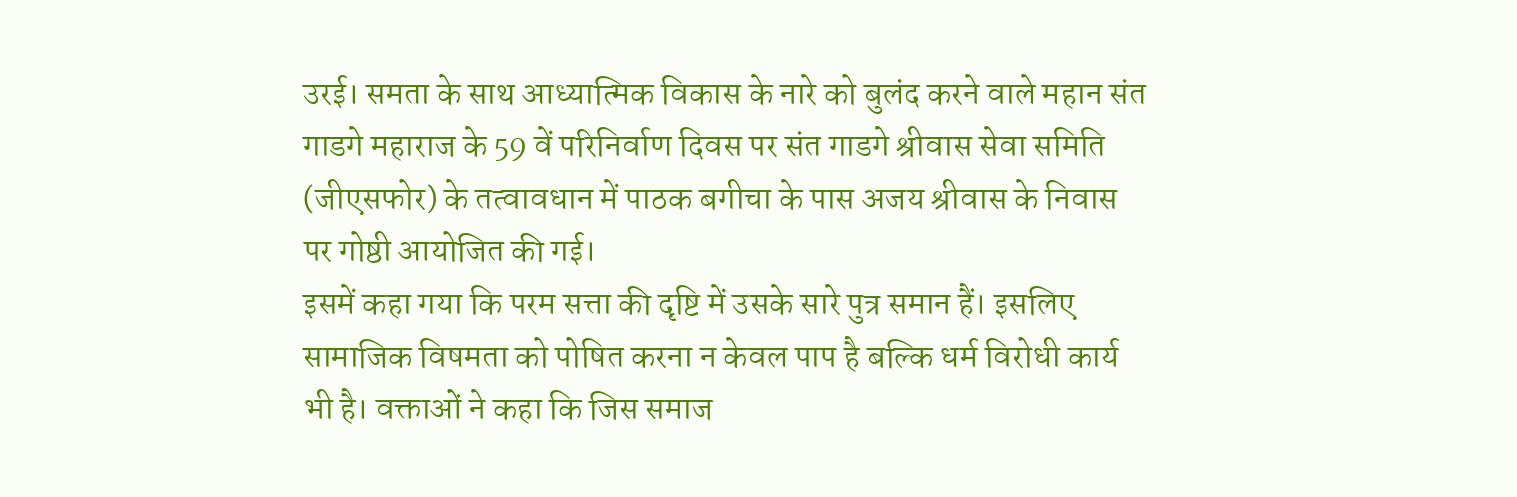उरई। समता के साथ आध्यात्मिक विकास के नारे को बुलंद करने वाले महान संत गाडगे महाराज के 59 वें परिनिर्वाण दिवस पर संत गाडगे श्रीवास सेवा समिति (जीएसफोर) के तत्वावधान में पाठक बगीचा के पास अजय श्रीवास के निवास पर गोष्ठी आयोजित की गई।
इसमें कहा गया कि परम सत्ता की दृष्टि में उसके सारे पुत्र समान हैं। इसलिए सामाजिक विषमता को पोषित करना न केवल पाप है बल्कि धर्म विरोधी कार्य भी है। वक्ताओं ने कहा कि जिस समाज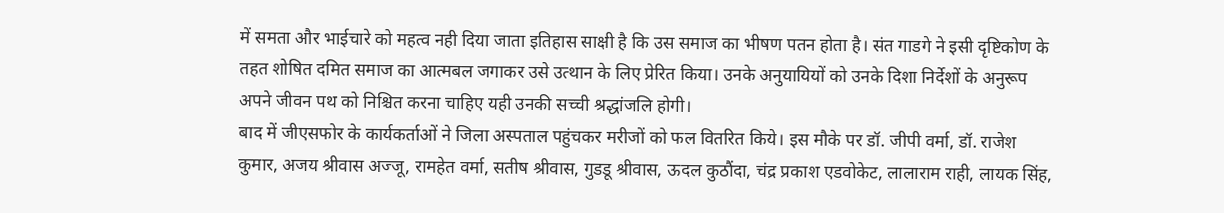में समता और भाईचारे को महत्व नही दिया जाता इतिहास साक्षी है कि उस समाज का भीषण पतन होता है। संत गाडगे ने इसी दृष्टिकोण के तहत शोषित दमित समाज का आत्मबल जगाकर उसे उत्थान के लिए प्रेरित किया। उनके अनुयायियों को उनके दिशा निर्देशों के अनुरूप अपने जीवन पथ को निश्चित करना चाहिए यही उनकी सच्ची श्रद्धांजलि होगी।
बाद में जीएसफोर के कार्यकर्ताओं ने जिला अस्पताल पहुंचकर मरीजों को फल वितरित किये। इस मौके पर डॉ. जीपी वर्मा, डॉ. राजेश कुमार, अजय श्रीवास अज्जू, रामहेत वर्मा, सतीष श्रीवास, गुडडू श्रीवास, ऊदल कुठौंदा, चंद्र प्रकाश एडवोकेट, लालाराम राही, लायक सिंह,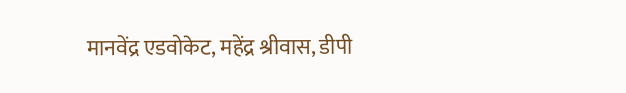मानवेंद्र एडवोकेट, महेंद्र श्रीवास, डीपी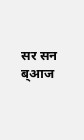सर सन ब्आज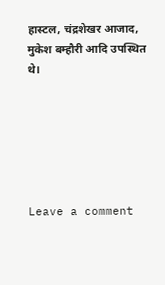हास्टल, चंद्रशेखर आजाद, मुकेश बम्हौरी आदि उपस्थित थे।






Leave a comment